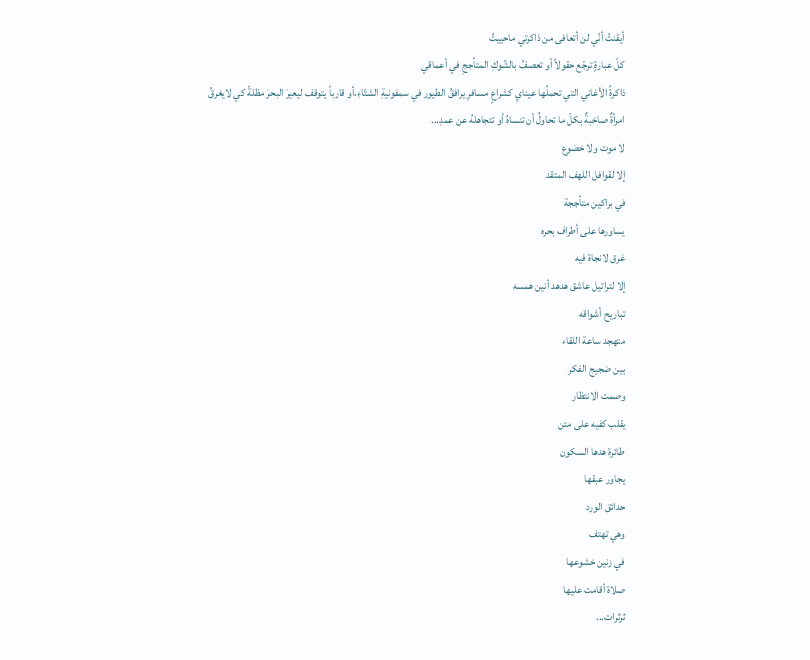أيقنتُ أنّي لن أتعافى من ذاكرتي ماحييتُ
كلّ عبارةٍ ترجّع حقولاً أو تعصفُ بالشّوكِ المتأججِ في أعماقي
ذاكرةُ الأغاني التي تحملُها عينايِ كشراعٍ مسافرِ يرافقُ الطيور في سمفونيةِ الشتّاءِ،أو قارباً يتوقف ليعيرَ البحرَ مظلةً كي لايغرقُ
امرأةٌ صاخبةٌ بكلّ ما تحاولُ أن تنساهُ أو تتجاهلهُ عن عمدِ...
لا موت ولا خضوع
إلا لقوافل اللهف المتقد
في براكين متأججة
يساورها على أطراف بحره
غرق لانجاة فيه
إلا لتراتيل عاشق هدهد أنين همسه
تباريح أشواقه
متهجد ساعة اللقاء
بين ضجيج الفكر
وصمت الانتظار
يقلب كفيه على متن
طائرة هدها السكون
يجاور عبقها
حدائق الورد
وهي تهتف
في زنين خشوعها
صلاة أقامت عليها
ثرثرات...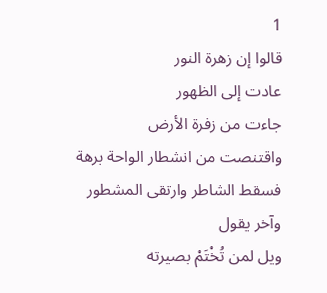1
قالوا إن زهرة النور
عادت إلى الظهور
جاءت من زفرة الأرض
واقتنصت من انشطار الواحة برهة
فسقط الشاطر وارتقى المشطور
وآخر يقول
ويل لمن تُخْتَمْ بصيرته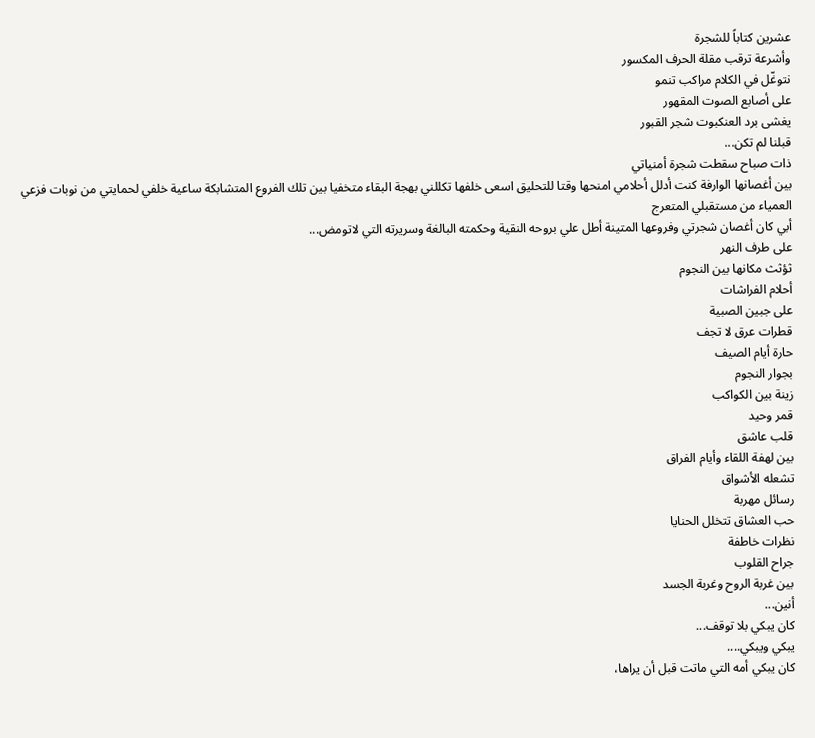عشرين كتاباً للشجرة
وأشرعة ترقب مقلة الحرف المكسور
نتوغّل في الكلام مراكب تنمو
على أصابع الصوت المقهور
يغشى برد العنكبوت شجر القبور
قبلنا لم تكن...
ذات صباح سقطت شجرة أمنياتي
بين أغصانها الوارفة كنت أدلل أحلامي امنحها وقتا للتحليق اسعى خلفها تكللني بهجة البقاء متخفيا بين تلك الفروع المتشابكة ساعية خلفي لحمايتي من نوبات فزعي العمياء من مستقبلي المتعرج
أبي كان أغصان شجرتي وفروعها المتينة أطل علي بروحه النقية وحكمته البالغة وسريرته التي لاتومض...
على طرف النهر
ثؤثث مكانها بين النجوم
أحلام الفراشات
على جبين الصبية
قطرات عرق لا تجف
حارة أيام الصيف
بجوار النجوم
زينة بين الكواكب
قمر وحيد
قلب عاشق
بين لهفة اللقاء وأيام الفراق
تشعله الأشواق
رسائل مهربة
حب العشاق تتخلل الحنايا
نظرات خاطفة
جراح القلوب
بين غربة الروح وغربة الجسد
أنين...
كان يبكي بلا توقف...
يبكي ويبكي....
كان يبكي أمه التي ماتت قبل أن يراها،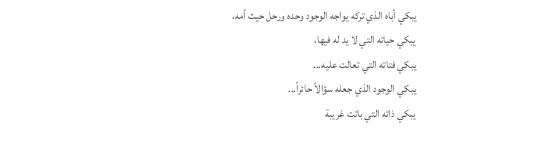يبكي أباه الذي تركه يواجه الوجود وحده ورحل حيث أمه،
يبكي حياته التي لا يد له فيها،
يبكي فتاته التي تعالت عليه...
يبكي الوجود الذي جعله سؤالاً حائراً...
يبكي ذاته التي باتت غريبة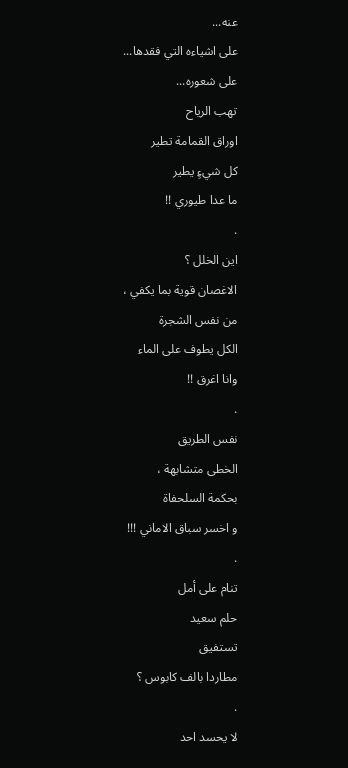عنه...
على اشياءه التي فقدها...
على شعوره...
تهب الرياح
اوراق القمامة تطير
كل شيءٍ يطير
ما عدا طيوري !!
.
اين الخلل ؟
الاغصان قوية بما يكفي ،
من نفس الشجرة
الكل يطوف على الماء
وانا اغرق !!
.
نفس الطريق
الخطى متشابهة ،
بحكمة السلحفاة
و اخسر سباق الاماني !!!
.
تنام على أمل
حلم سعيد
تستفيق
مطاردا بالف كابوس ؟
.
لا يحسد احد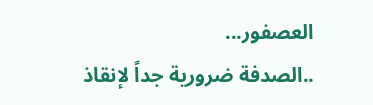العصفور...
..الصدفة ضرورية جداً لإنقاذ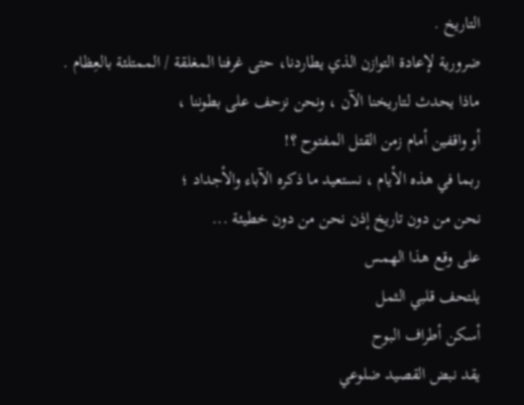التاريخ .
ضرورية لإعادة التوازن الذي يطاردنا، حتى غرفنا المغلقة / الممتلئة بالعِظام .
ماذا يحدث لتاريخنا الآن ، ونحن نزحف على بطوننا ،
أو واقفين أمام زمن القتل المفتوح ؟!
ربما في هذه الأيام ، نستعيد ما ذكره الآباء والأجداد ؛
نحن من دون تاريخ إذن نحن من دون خطيئة ...
على وقع هذا الهمس
يلتحف قلبي الثمل
أسكن أطراف البوح
يقد نبض القصيد ضلوعي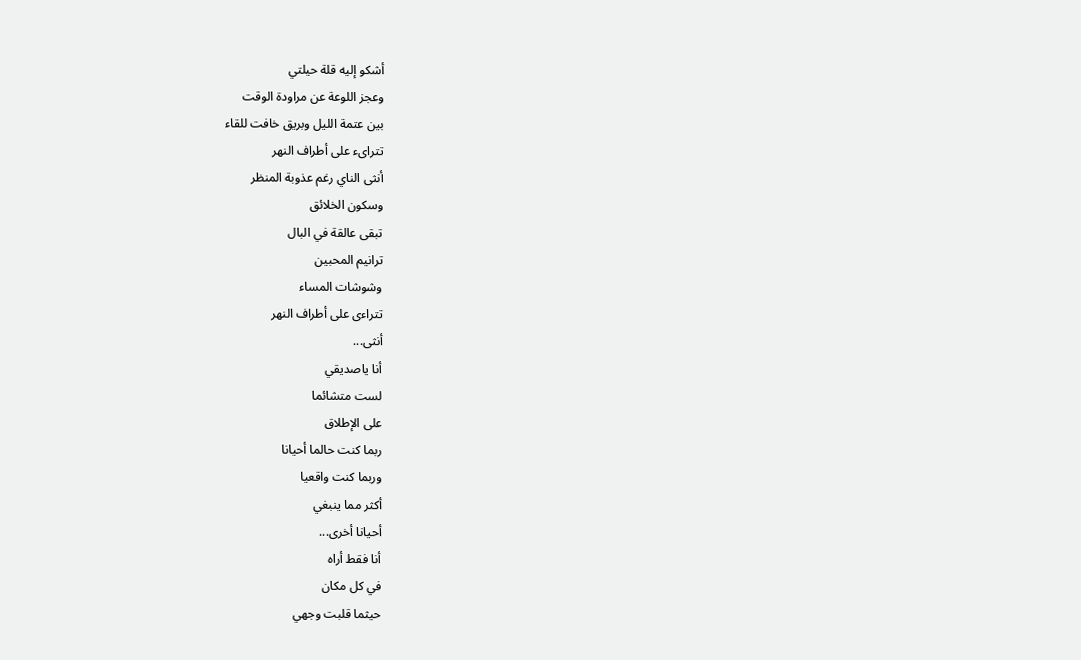أشكو إليه قلة حيلتي
وعجز اللوعة عن مراودة الوقت
بين عتمة الليل وبريق خافت للقاء
تتراىء على أطراف النهر
أنثى الناي رغم عذوبة المنظر
وسكون الخلائق
تبقى عالقة في البال
ترانيم المحبين
وشوشات المساء
تتراءى على أطراف النهر
أنثى...
أنا ياصديقي
لست متشائما
على الإطلاق
ربما كنت حالما أحيانا
وربما كنت واقعيا
أكثر مما ينبغي
أحيانا أخرى...
أنا فقط أراه
في كل مكان
حيثما قلبت وجهي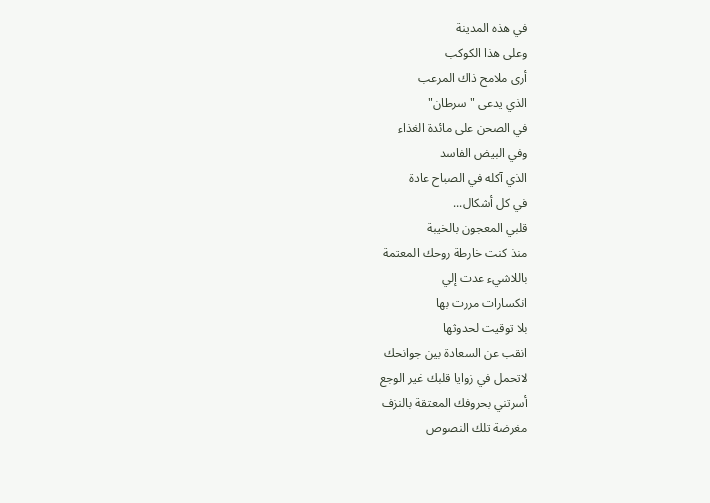في هذه المدينة
وعلى هذا الكوكب
أرى ملامح ذاك المرعب
الذي يدعى "سرطان"
في الصحن على مائدة الغذاء
وفي البيض الفاسد
الذي آكله في الصباح عادة
في كل أشكال...
قلبي المعجون بالخيبة
منذ كنت خارطة روحك المعتمة
باللاشيء عدت إلي
انكسارات مررت بها
بلا توقيت لحدوثها
انقب عن السعادة بين جوانحك
لاتحمل في زوايا قلبك غير الوجع
أسرتني بحروفك المعتقة بالنزف
مغرضة تلك النصوص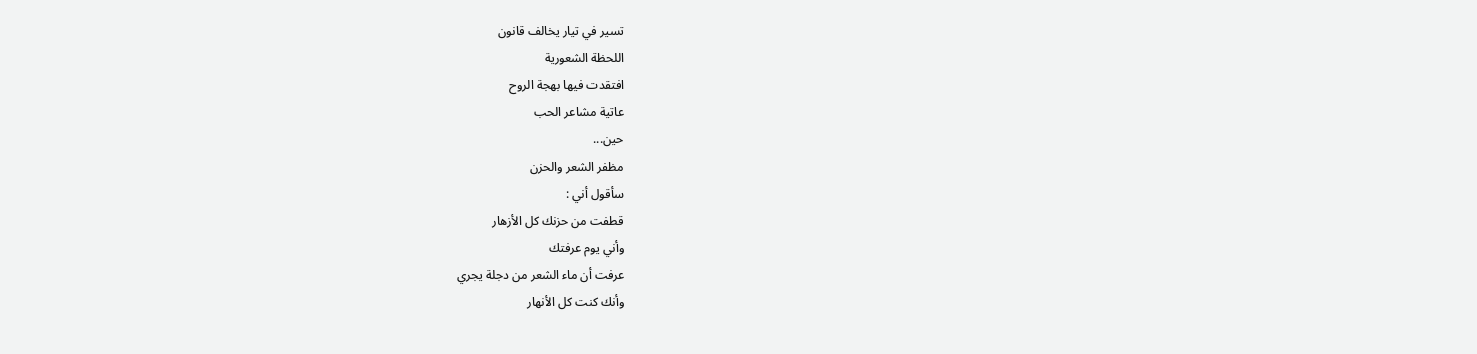تسير في تيار يخالف قانون
اللحظة الشعورية
افتقدت فيها بهجة الروح
عاتية مشاعر الحب
حين...
مظفر الشعر والحزن
سأقول أني :
قطفت من حزنك كل الأزهار
وأني يوم عرفتك
عرفت أن ماء الشعر من دجلة يجري
وأنك كنت كل الأنهار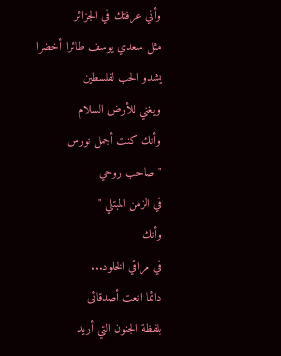وأني عرفتك في الجزائر
مثل سعدي يوسف طائرا أخضرا
يشدو الحب لفلسطين
ويغني للأرض السلام
وأنك كنت أجمل نورس
" صاحب روحي
في الزمن المبتلي "
وأنك
في مراقي الخلود...
دائما انعت أصدقائى
بلفظة الجنون التي أريد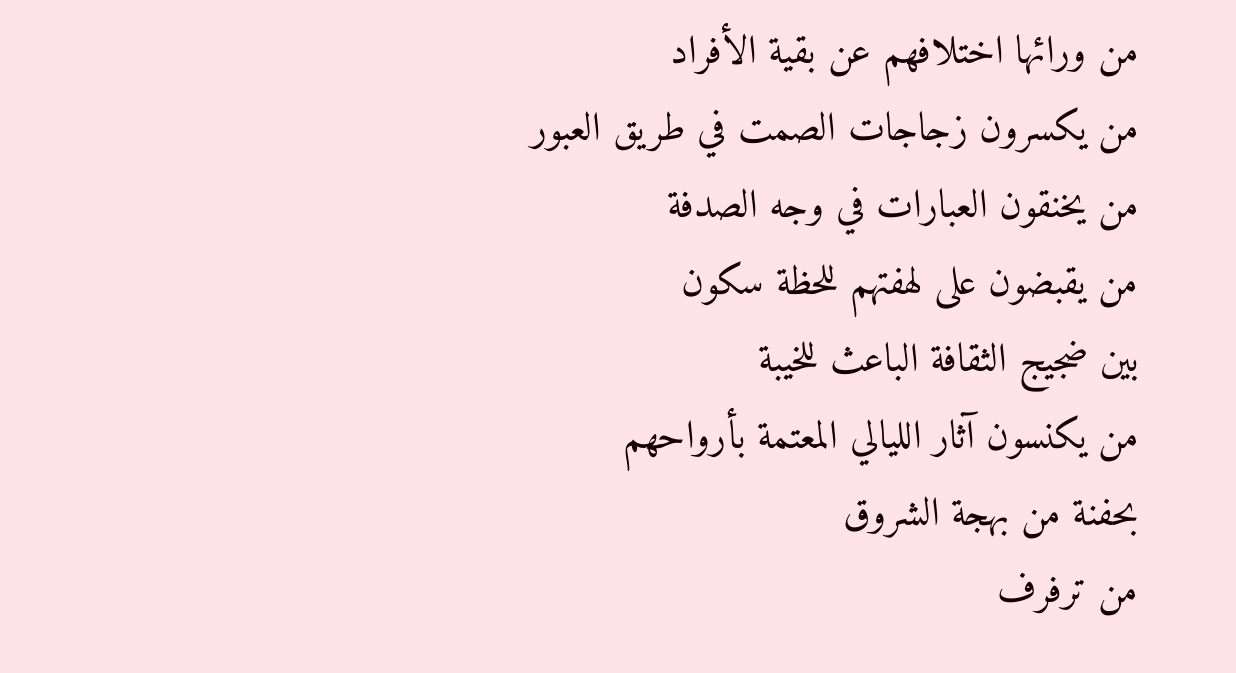من ورائها اختلافهم عن بقية الأفراد
من يكسرون زجاجات الصمت في طريق العبور
من يخنقون العبارات في وجه الصدفة
من يقبضون على لهفتهم للحظة سكون
بين ضجيج الثقافة الباعث للخيبة
من يكنسون آثار الليالي المعتمة بأرواحهم
بحفنة من بهجة الشروق
من ترفرف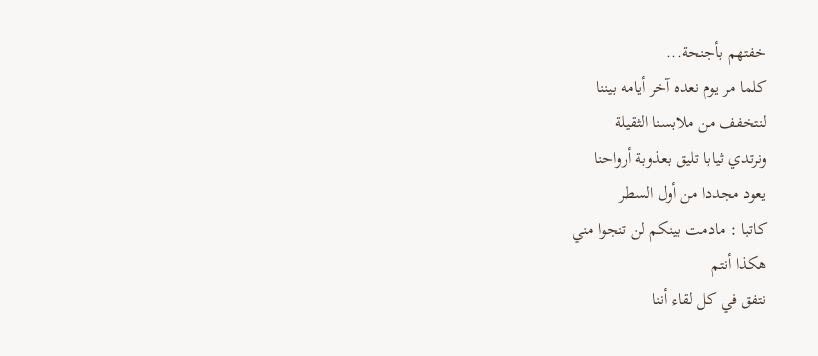خفتهم بأجنحة...
كلما مر يوم نعده آخر أيامه بيننا
لنتخفف من ملابسنا الثقيلة
ونرتدي ثيابا تليق بعذوبة أرواحنا
يعود مجددا من أول السطر
كاتبا : مادمت بينكم لن تنجوا مني
هكذا أنتم
نتفق في كل لقاء أننا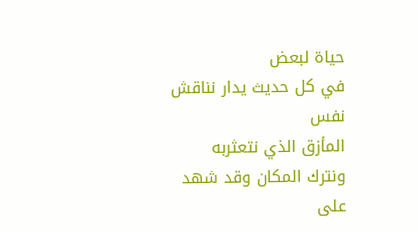حياة لبعض
في كل حديث يدار نناقش نفس
المأزق الذي نتعثربه
ونترك المكان وقد شهد على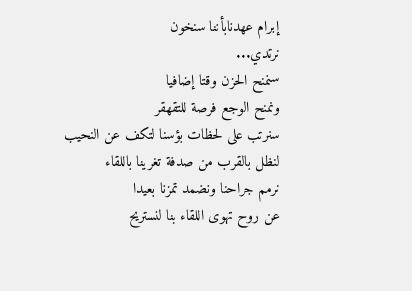إبرام عهدنابأننا سنخون
نرتدي...
سنمنح الحزن وقتا إضافيا
ونمنح الوجع فرصة للتقهقر
سنرتب على لحظات بؤسنا لتكف عن النحيب
لنظل بالقرب من صدفة تغرينا باللقاء
نرمم جراحنا ونضمد تمزنا بعيدا
عن روح تهوى اللقاء بنا لنستريح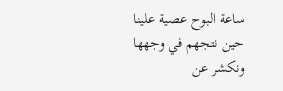ساعة البوح عصية علينا
حين نتجهم في وجهها
ونكشر عن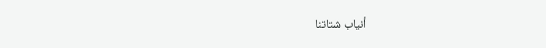أنياب شتاتنا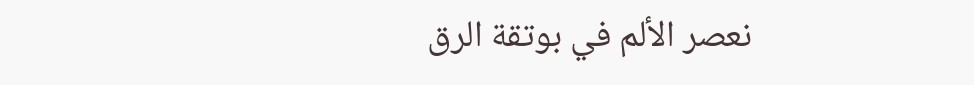نعصر الألم في بوتقة الرق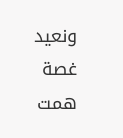ونعيد غصة همت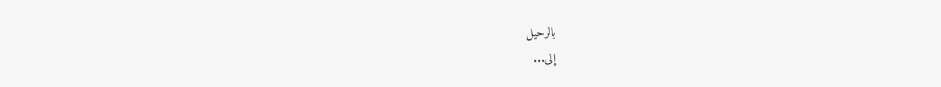بالرحيل
إلى...